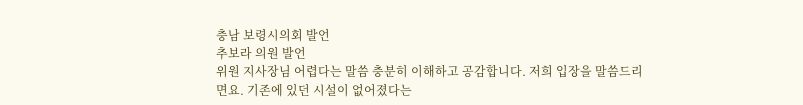충남 보령시의회 발언
추보라 의원 발언
위원 지사장님 어렵다는 말씀 충분히 이해하고 공감합니다. 저희 입장을 말씀드리면요. 기존에 있던 시설이 없어졌다는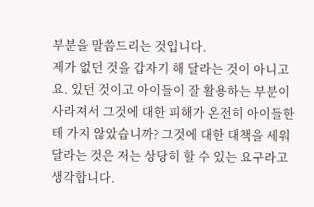부분을 말씀드리는 것입니다.
제가 없던 것을 갑자기 해 달라는 것이 아니고요. 있던 것이고 아이들이 잘 활용하는 부분이 사라져서 그것에 대한 피해가 온전히 아이들한테 가지 않았습니까? 그것에 대한 대책을 세워달라는 것은 저는 상당히 할 수 있는 요구라고 생각합니다.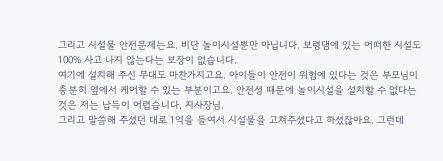그리고 시설물 안전문제는요. 비단 놀이시설뿐만 아닙니다. 보령댐에 있는 어떠한 시설도 100% 사고 나지 않는다는 보장이 없습니다.
여기에 설치해 주신 무대도 마찬가지고요. 아이들이 안전이 위험에 있다는 것은 부모님이 충분히 옆에서 케어할 수 있는 부분이고요. 안전성 때문에 놀이시설을 설치할 수 없다는 것은 저는 납득이 어렵습니다, 지사장님.
그리고 말씀해 주셨던 대로 1억을 들여서 시설물을 고쳐주셨다고 하셨잖아요. 그런데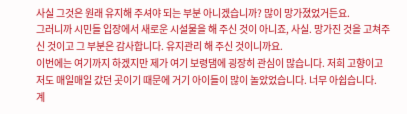사실 그것은 원래 유지해 주셔야 되는 부분 아니겠습니까? 많이 망가졌었거든요.
그러니까 시민들 입장에서 새로운 시설물을 해 주신 것이 아니죠, 사실. 망가진 것을 고쳐주신 것이고 그 부분은 감사합니다. 유지관리 해 주신 것이니까요.
이번에는 여기까지 하겠지만 제가 여기 보령댐에 굉장히 관심이 많습니다. 저희 고향이고 저도 매일매일 갔던 곳이기 때문에 거기 아이들이 많이 놀았었습니다. 너무 아쉽습니다.
계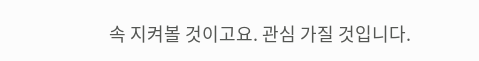속 지켜볼 것이고요. 관심 가질 것입니다.